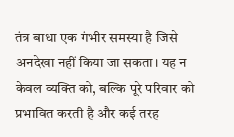तंत्र बाधा एक गंभीर समस्या है जिसे अनदेखा नहीं किया जा सकता। यह न केवल व्यक्ति को, बल्कि पूरे परिवार को प्रभावित करती है और कई तरह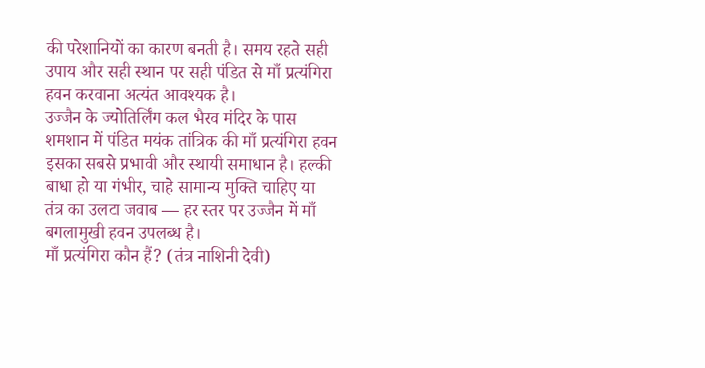की परेशानियों का कारण बनती है। समय रहते सही उपाय और सही स्थान पर सही पंडित से माँ प्रत्यंगिरा हवन करवाना अत्यंत आवश्यक है।
उज्जैन के ज्योतिर्लिंग कल भैरव मंदिर के पास शमशान में पंडित मयंक तांत्रिक की माँ प्रत्यंगिरा हवन इसका सबसे प्रभावी और स्थायी समाधान है। हल्की बाधा हो या गंभीर, चाहे सामान्य मुक्ति चाहिए या तंत्र का उलटा जवाब — हर स्तर पर उज्जैन में माँ बगलामुखी हवन उपलब्ध है।
माँ प्रत्यंगिरा कौन हैं? (तंत्र नाशिनी देवी)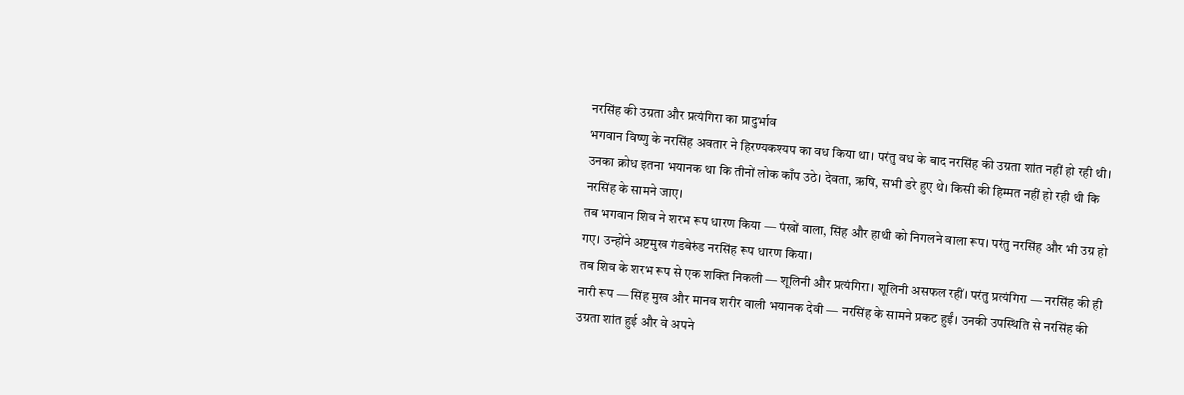नरसिंह की उग्रता और प्रत्यंगिरा का प्रादुर्भाव
भगवान विष्णु के नरसिंह अवतार ने हिरण्यकश्यप का वध किया था। परंतु वध के बाद नरसिंह की उग्रता शांत नहीं हो रही थी। उनका क्रोध इतना भयानक था कि तीनों लोक काँप उठे। देवता, ऋषि, सभी डरे हुए थे। किसी की हिम्मत नहीं हो रही थी कि नरसिंह के सामने जाए।
तब भगवान शिव ने शरभ रूप धारण किया — पंखों वाला, सिंह और हाथी को निगलने वाला रूप। परंतु नरसिंह और भी उग्र हो गए। उन्होंने अष्टमुख गंडबेरुंड नरसिंह रूप धारण किया।
तब शिव के शरभ रूप से एक शक्ति निकली — शूलिनी और प्रत्यंगिरा। शूलिनी असफल रहीं। परंतु प्रत्यंगिरा — नरसिंह की ही नारी रूप — सिंह मुख और मानव शरीर वाली भयानक देवी — नरसिंह के सामने प्रकट हुईं। उनकी उपस्थिति से नरसिंह की उग्रता शांत हुई और वे अपने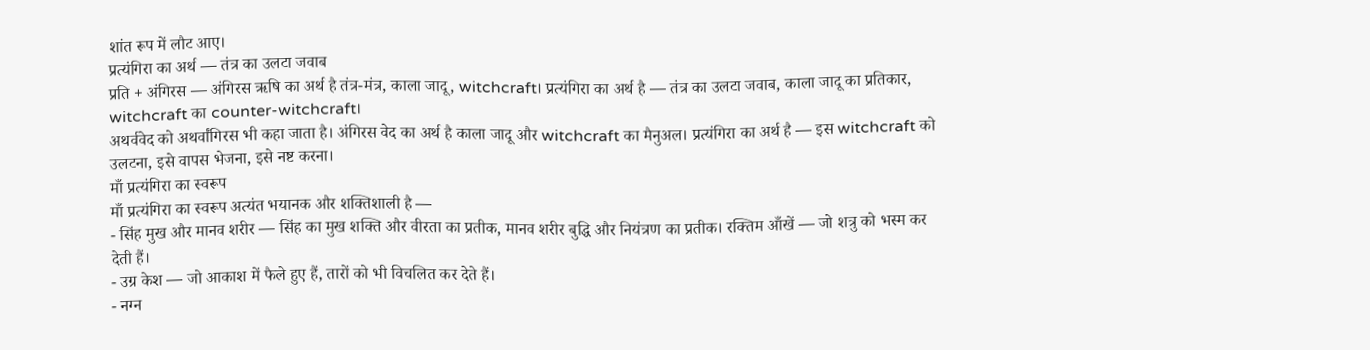शांत रूप में लौट आए।
प्रत्यंगिरा का अर्थ — तंत्र का उलटा जवाब
प्रति + अंगिरस — अंगिरस ऋषि का अर्थ है तंत्र-मंत्र, काला जादू, witchcraft। प्रत्यंगिरा का अर्थ है — तंत्र का उलटा जवाब, काला जादू का प्रतिकार, witchcraft का counter-witchcraft।
अथर्ववेद को अथर्वांगिरस भी कहा जाता है। अंगिरस वेद का अर्थ है काला जादू और witchcraft का मैनुअल। प्रत्यंगिरा का अर्थ है — इस witchcraft को उलटना, इसे वापस भेजना, इसे नष्ट करना।
माँ प्रत्यंगिरा का स्वरूप
माँ प्रत्यंगिरा का स्वरूप अत्यंत भयानक और शक्तिशाली है —
- सिंह मुख और मानव शरीर — सिंह का मुख शक्ति और वीरता का प्रतीक, मानव शरीर बुद्धि और नियंत्रण का प्रतीक। रक्तिम आँखें — जो शत्रु को भस्म कर देती हैं।
- उग्र केश — जो आकाश में फैले हुए हैं, तारों को भी विचलित कर देते हैं।
- नग्न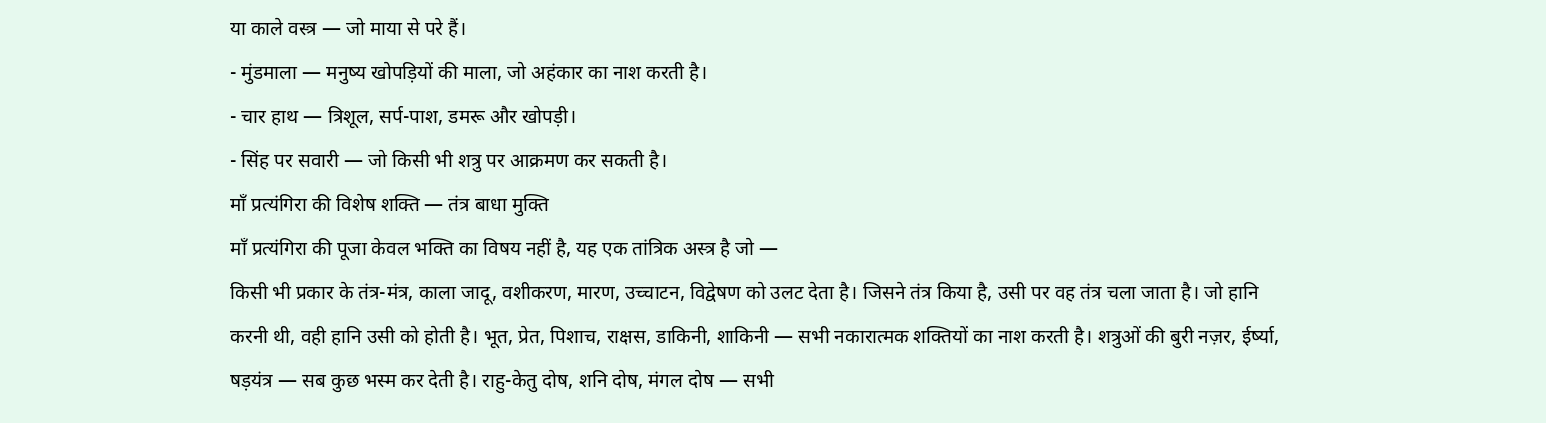या काले वस्त्र — जो माया से परे हैं।
- मुंडमाला — मनुष्य खोपड़ियों की माला, जो अहंकार का नाश करती है।
- चार हाथ — त्रिशूल, सर्प-पाश, डमरू और खोपड़ी।
- सिंह पर सवारी — जो किसी भी शत्रु पर आक्रमण कर सकती है।
माँ प्रत्यंगिरा की विशेष शक्ति — तंत्र बाधा मुक्ति
माँ प्रत्यंगिरा की पूजा केवल भक्ति का विषय नहीं है, यह एक तांत्रिक अस्त्र है जो —
किसी भी प्रकार के तंत्र-मंत्र, काला जादू, वशीकरण, मारण, उच्चाटन, विद्वेषण को उलट देता है। जिसने तंत्र किया है, उसी पर वह तंत्र चला जाता है। जो हानि करनी थी, वही हानि उसी को होती है। भूत, प्रेत, पिशाच, राक्षस, डाकिनी, शाकिनी — सभी नकारात्मक शक्तियों का नाश करती है। शत्रुओं की बुरी नज़र, ईर्ष्या, षड़यंत्र — सब कुछ भस्म कर देती है। राहु-केतु दोष, शनि दोष, मंगल दोष — सभी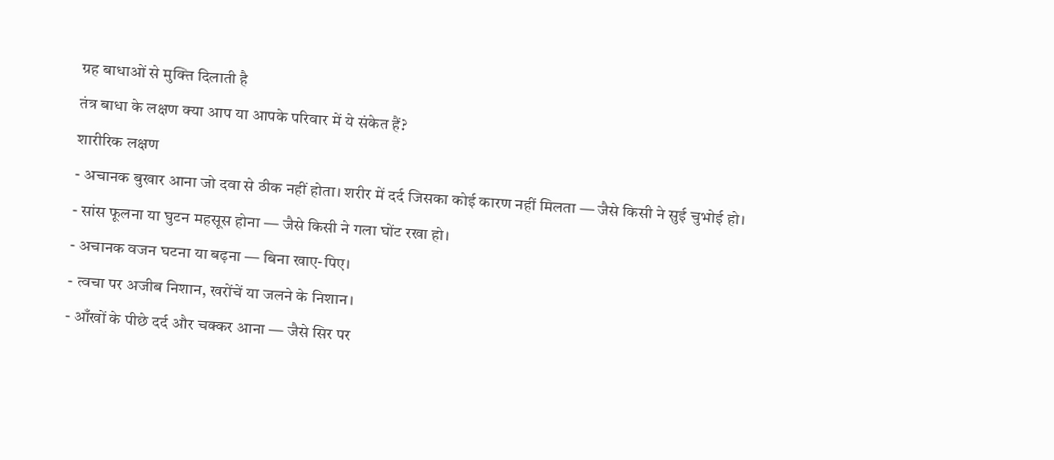ग्रह बाधाओं से मुक्ति दिलाती है
तंत्र बाधा के लक्षण क्या आप या आपके परिवार में ये संकेत हैं?
शारीरिक लक्षण
- अचानक बुखार आना जो दवा से ठीक नहीं होता। शरीर में दर्द जिसका कोई कारण नहीं मिलता — जैसे किसी ने सुई चुभोई हो।
- सांस फूलना या घुटन महसूस होना — जैसे किसी ने गला घोंट रखा हो।
- अचानक वजन घटना या बढ़ना — बिना खाए-पिए।
- त्वचा पर अजीब निशान, खरोंचें या जलने के निशान।
- आँखों के पीछे दर्द और चक्कर आना — जैसे सिर पर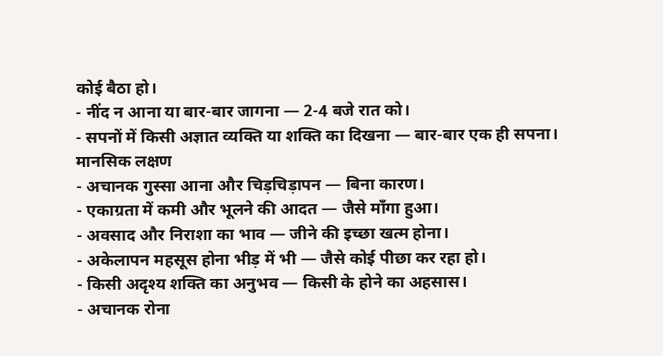कोई बैठा हो।
- नींद न आना या बार-बार जागना — 2-4 बजे रात को।
- सपनों में किसी अज्ञात व्यक्ति या शक्ति का दिखना — बार-बार एक ही सपना।
मानसिक लक्षण
- अचानक गुस्सा आना और चिड़चिड़ापन — बिना कारण।
- एकाग्रता में कमी और भूलने की आदत — जैसे माँगा हुआ।
- अवसाद और निराशा का भाव — जीने की इच्छा खत्म होना।
- अकेलापन महसूस होना भीड़ में भी — जैसे कोई पीछा कर रहा हो।
- किसी अदृश्य शक्ति का अनुभव — किसी के होने का अहसास।
- अचानक रोना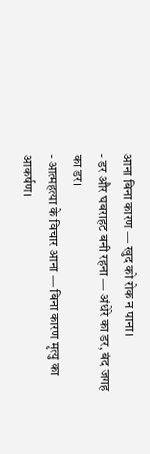आना बिना कारण — खुद को रोक न पाना।
- डर और घबराहट बनी रहना — अंधेरे का डर, बंद जगह का डर।
- आत्महत्या के विचार आना — बिना कारण मृत्यु का आकर्षण।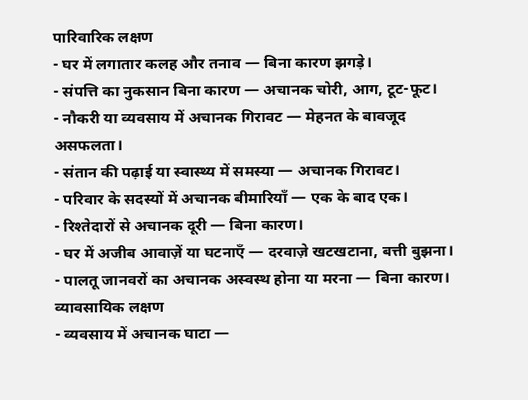पारिवारिक लक्षण
- घर में लगातार कलह और तनाव — बिना कारण झगड़े।
- संपत्ति का नुकसान बिना कारण — अचानक चोरी, आग, टूट-फूट।
- नौकरी या व्यवसाय में अचानक गिरावट — मेहनत के बावजूद असफलता।
- संतान की पढ़ाई या स्वास्थ्य में समस्या — अचानक गिरावट।
- परिवार के सदस्यों में अचानक बीमारियाँ — एक के बाद एक।
- रिश्तेदारों से अचानक दूरी — बिना कारण।
- घर में अजीब आवाज़ें या घटनाएँ — दरवाज़े खटखटाना, बत्ती बुझना।
- पालतू जानवरों का अचानक अस्वस्थ होना या मरना — बिना कारण।
व्यावसायिक लक्षण
- व्यवसाय में अचानक घाटा —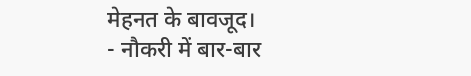मेहनत के बावजूद।
- नौकरी में बार-बार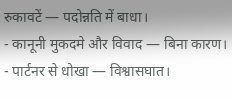रुकावटें — पदोन्नति में बाधा।
- कानूनी मुकदमे और विवाद — बिना कारण।
- पार्टनर से धोखा — विश्वासघात।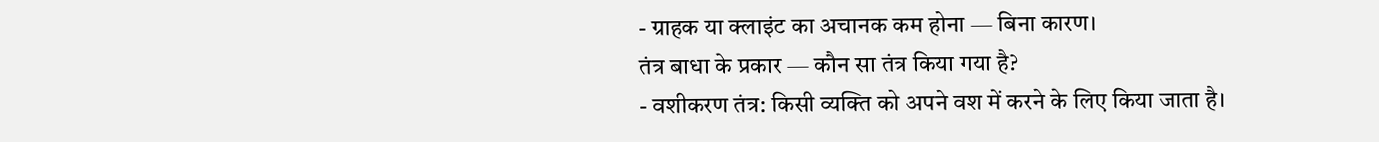- ग्राहक या क्लाइंट का अचानक कम होना — बिना कारण।
तंत्र बाधा के प्रकार — कौन सा तंत्र किया गया है?
- वशीकरण तंत्र: किसी व्यक्ति को अपने वश में करने के लिए किया जाता है।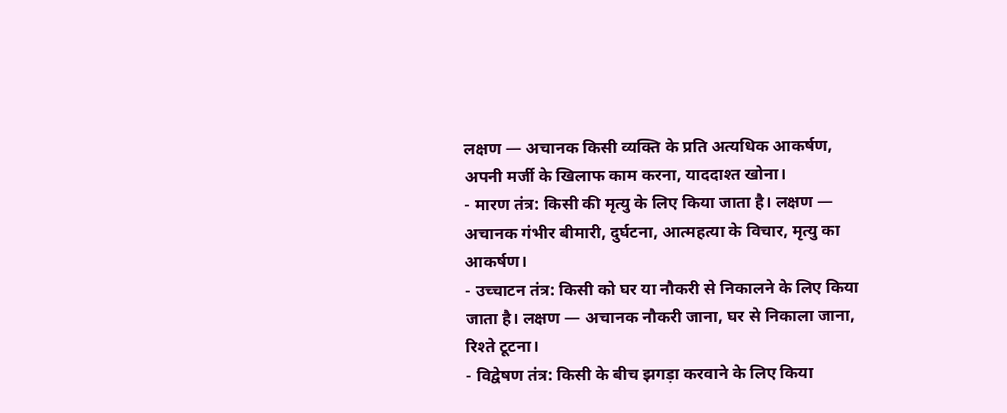लक्षण — अचानक किसी व्यक्ति के प्रति अत्यधिक आकर्षण, अपनी मर्जी के खिलाफ काम करना, याददाश्त खोना।
- मारण तंत्र: किसी की मृत्यु के लिए किया जाता है। लक्षण — अचानक गंभीर बीमारी, दुर्घटना, आत्महत्या के विचार, मृत्यु का आकर्षण।
- उच्चाटन तंत्र: किसी को घर या नौकरी से निकालने के लिए किया जाता है। लक्षण — अचानक नौकरी जाना, घर से निकाला जाना, रिश्ते टूटना।
- विद्वेषण तंत्र: किसी के बीच झगड़ा करवाने के लिए किया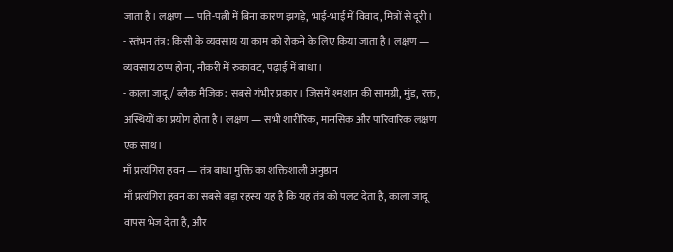जाता है। लक्षण — पति-पत्नी में बिना कारण झगड़े, भाई-भाई में विवाद, मित्रों से दूरी।
- स्तंभन तंत्र: किसी के व्यवसाय या काम को रोकने के लिए किया जाता है। लक्षण — व्यवसाय ठप्प होना, नौकरी में रुकावट, पढ़ाई में बाधा।
- काला जादू / ब्लैक मैजिक: सबसे गंभीर प्रकार। जिसमें श्मशान की सामग्री, मुंड, रक्त, अस्थियों का प्रयोग होता है। लक्षण — सभी शारीरिक, मानसिक और पारिवारिक लक्षण एक साथ।
माँ प्रत्यंगिरा हवन — तंत्र बाधा मुक्ति का शक्तिशाली अनुष्ठान
माँ प्रत्यंगिरा हवन का सबसे बड़ा रहस्य यह है कि यह तंत्र को पलट देता है, काला जादू वापस भेज देता है, और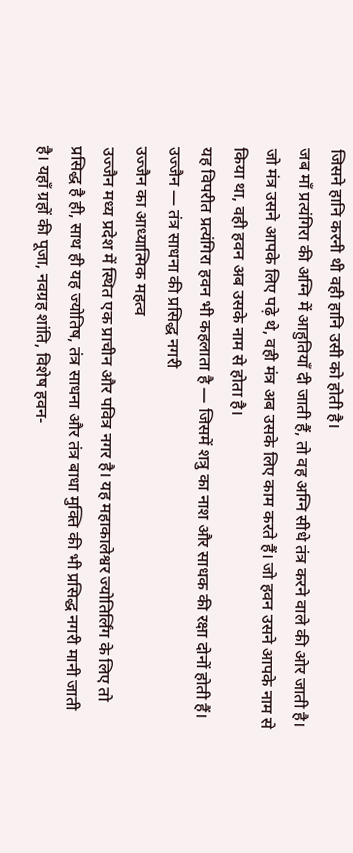जिसने हानि करनी थी वही हानि उसी को होती है।
जब माँ प्रत्यंगिरा की अग्नि में आहुतियाँ दी जाती हैं, तो वह अग्नि सीधे तंत्र करने वाले की ओर जाती है। जो मंत्र उसने आपके लिए पढ़े थे, वही मंत्र अब उसके लिए काम करते हैं। जो हवन उसने आपके नाम से किया था, वही हवन अब उसके नाम से होता है।
यह विपरीत प्रत्यंगिरा हवन भी कहलाता है — जिसमें शत्रु का नाश और साधक की रक्षा दोनों होती हैं।
उज्जैन — तंत्र साधना की प्रसिद्ध नगरी
उज्जैन का आध्यात्मिक महत्व
उज्जैन मध्य प्रदेश में स्थित एक प्राचीन और पवित्र नगर है। यह महाकालेश्वर ज्योतिर्लिंग के लिए तो प्रसिद्ध है ही, साथ ही यह ज्योतिष, तंत्र साधना और तंत्र बाधा मुक्ति की भी प्रसिद्ध नगरी मानी जाती है। यहाँ ग्रहों की पूजा, नवग्रह शांति, विशेष हवन-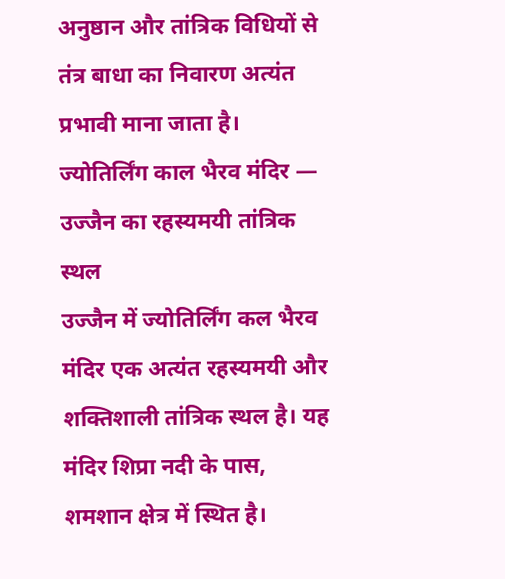अनुष्ठान और तांत्रिक विधियों से तंत्र बाधा का निवारण अत्यंत प्रभावी माना जाता है।
ज्योतिर्लिंग काल भैरव मंदिर — उज्जैन का रहस्यमयी तांत्रिक स्थल
उज्जैन में ज्योतिर्लिंग कल भैरव मंदिर एक अत्यंत रहस्यमयी और शक्तिशाली तांत्रिक स्थल है। यह मंदिर शिप्रा नदी के पास, शमशान क्षेत्र में स्थित है।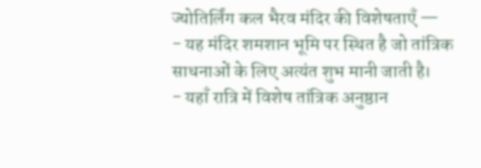ज्योतिर्लिंग कल भैरव मंदिर की विशेषताएँ —
- यह मंदिर शमशान भूमि पर स्थित है जो तांत्रिक साधनाओं के लिए अत्यंत शुभ मानी जाती है।
- यहाँ रात्रि में विशेष तांत्रिक अनुष्ठान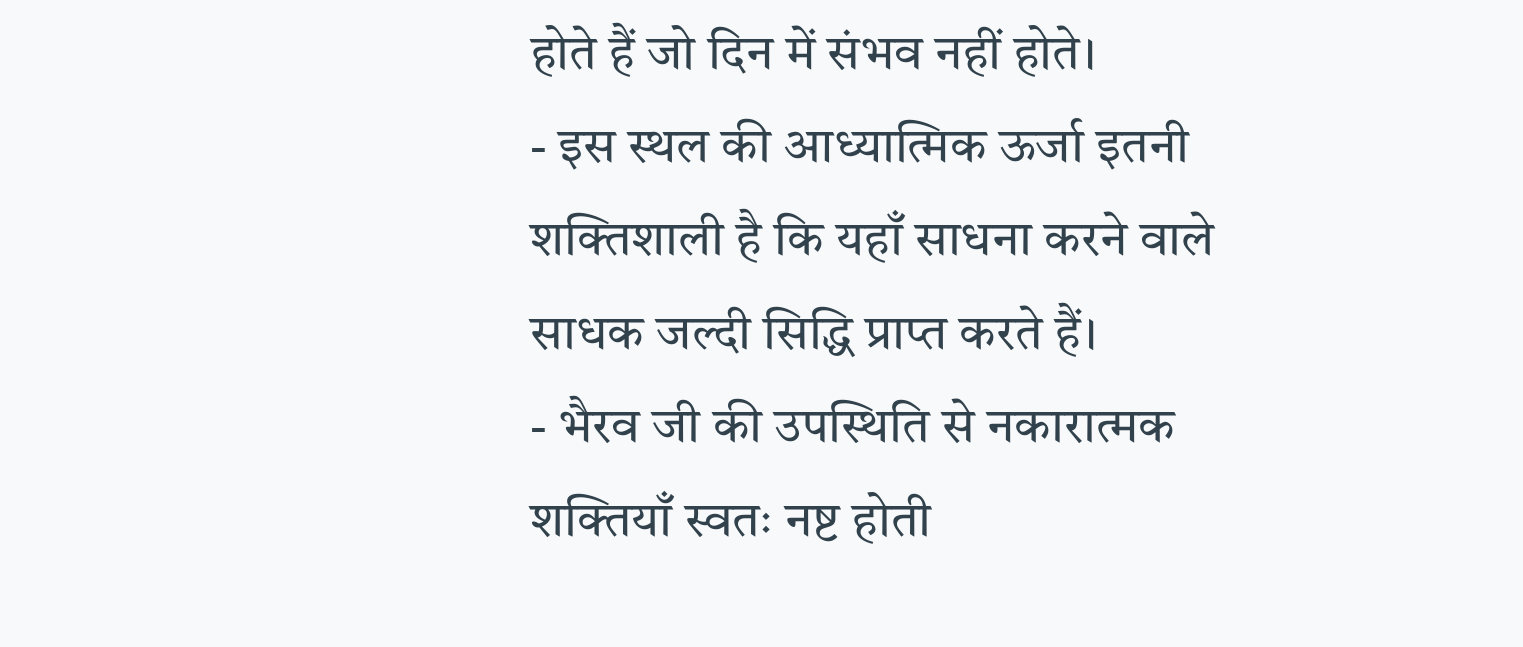होते हैं जो दिन में संभव नहीं होते।
- इस स्थल की आध्यात्मिक ऊर्जा इतनी शक्तिशाली है कि यहाँ साधना करने वाले साधक जल्दी सिद्धि प्राप्त करते हैं।
- भैरव जी की उपस्थिति से नकारात्मक शक्तियाँ स्वतः नष्ट होती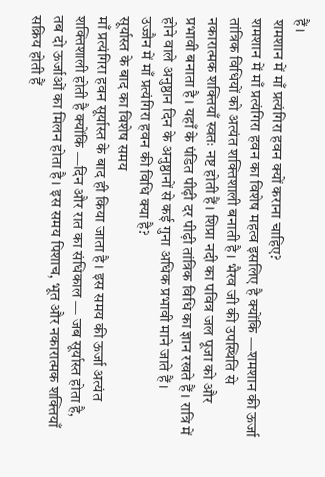हैं।
शमशान में माँ प्रत्यंगिरा हवन क्यों कराना चाहिए?
शमशान में माँ प्रत्यंगिरा हवन का विशेष महत्व इसलिए है क्योंकि —शमशान की ऊर्जा तांत्रिक विधियों को अत्यंत शक्तिशाली बनाती है। भैरव जी की उपस्थिति से नकारात्मक शक्तियाँ स्वतः नष्ट होती हैं। शिप्रा नदी का पवित्र जल पूजा को और प्रभावी बनाता है। यहाँ के पंडित पीढ़ी दर पीढ़ी तांत्रिक विधि का ज्ञान रखते हैं। रात्रि में होने वाले अनुष्ठान दिन के अनुष्ठानों से कई गुना अधिक प्रभावी माने जाते हैं।
उज्जैन में माँ प्रत्यंगिरा हवन की विधि क्या है?
सूर्यास्त के बाद का विशेष समय
माँ प्रत्यंगिरा हवन सूर्यास्त के बाद ही किया जाता है। इस समय की ऊर्जा अत्यंत शक्तिशाली होती है क्योंकि —दिन और रात का संधिकाल — जब सूर्यास्त होता है, तब दो ऊर्जाओं का मिलन होता है। इस समय पिशाच, भूत और नकारात्मक शक्तियाँ सक्रिय होती हैं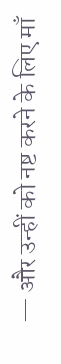— और उन्हीं को नष्ट करने के लिए माँ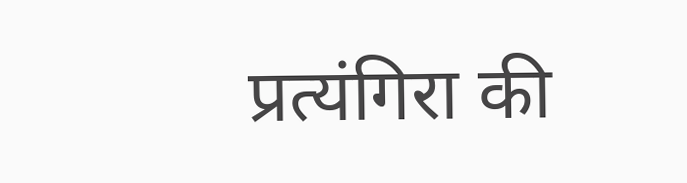प्रत्यंगिरा की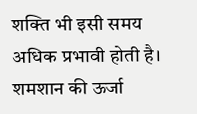शक्ति भी इसी समय अधिक प्रभावी होती है। शमशान की ऊर्जा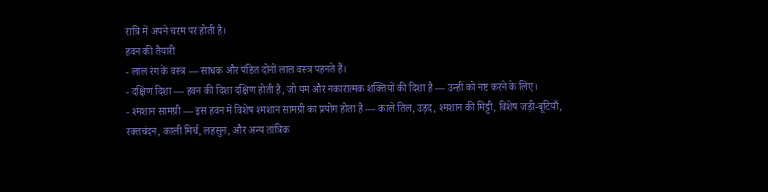रात्रि में अपने चरम पर होती है।
हवन की तैयारी
- लाल रंग के वस्त्र — साधक और पंडित दोनों लाल वस्त्र पहनते हैं।
- दक्षिण दिशा — हवन की दिशा दक्षिण होती है, जो यम और नकारात्मक शक्तियों की दिशा है — उन्हीं को नष्ट करने के लिए।
- श्मशान सामग्री — इस हवन में विशेष श्मशान सामग्री का प्रयोग होता है — काले तिल, उड़द, श्मशान की मिट्टी, विशेष जड़ी-बूटियाँ, रक्तचंदन, काली मिर्च, लहसुन, और अन्य तांत्रिक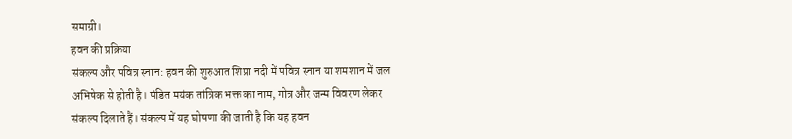समाग्री।
हवन की प्रक्रिया
संकल्प और पवित्र स्नान: हवन की शुरुआत शिप्रा नदी में पवित्र स्नान या शमशान में जल अभिषेक से होती है। पंडित मयंक तांत्रिक भक्त का नाम, गोत्र और जन्म विवरण लेकर संकल्प दिलाते हैं। संकल्प में यह घोषणा की जाती है कि यह हवन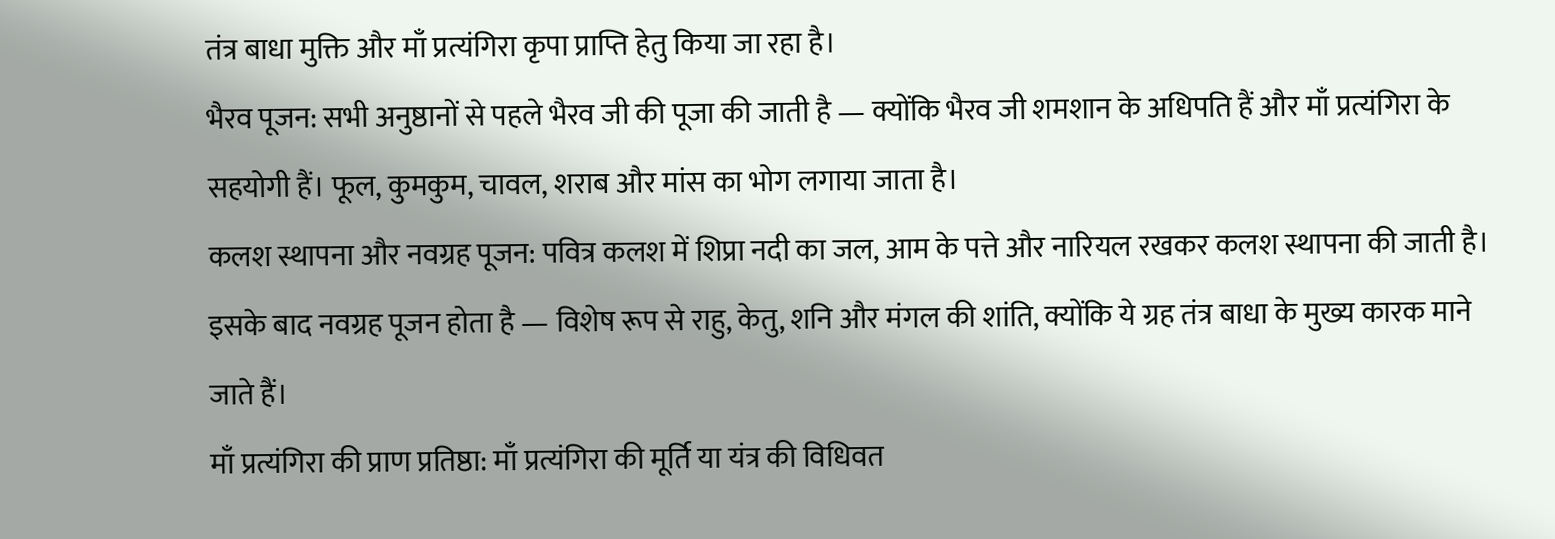तंत्र बाधा मुक्ति और माँ प्रत्यंगिरा कृपा प्राप्ति हेतु किया जा रहा है।
भैरव पूजन: सभी अनुष्ठानों से पहले भैरव जी की पूजा की जाती है — क्योंकि भैरव जी शमशान के अधिपति हैं और माँ प्रत्यंगिरा के सहयोगी हैं। फूल, कुमकुम, चावल, शराब और मांस का भोग लगाया जाता है।
कलश स्थापना और नवग्रह पूजन: पवित्र कलश में शिप्रा नदी का जल, आम के पत्ते और नारियल रखकर कलश स्थापना की जाती है। इसके बाद नवग्रह पूजन होता है — विशेष रूप से राहु, केतु, शनि और मंगल की शांति, क्योंकि ये ग्रह तंत्र बाधा के मुख्य कारक माने जाते हैं।
माँ प्रत्यंगिरा की प्राण प्रतिष्ठा: माँ प्रत्यंगिरा की मूर्ति या यंत्र की विधिवत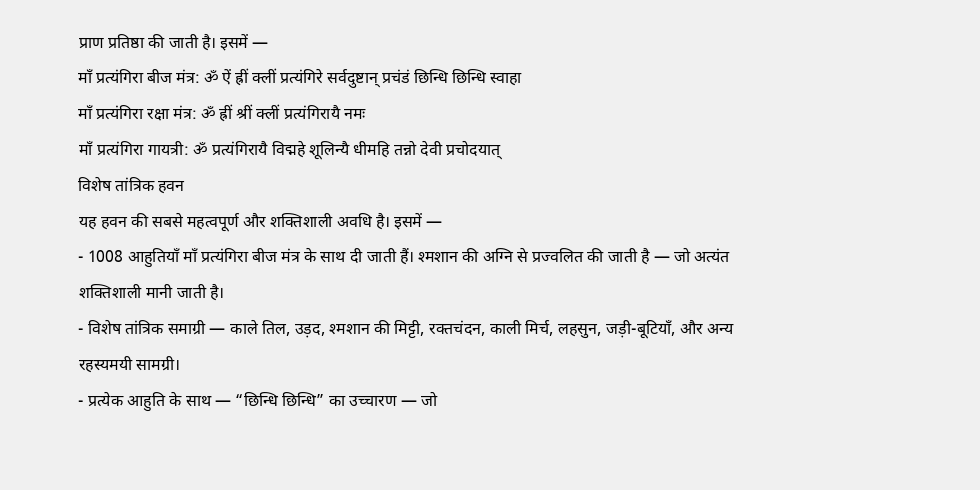प्राण प्रतिष्ठा की जाती है। इसमें —
माँ प्रत्यंगिरा बीज मंत्र: ॐ ऐं ह्रीं क्लीं प्रत्यंगिरे सर्वदुष्टान् प्रचंडं छिन्धि छिन्धि स्वाहा
माँ प्रत्यंगिरा रक्षा मंत्र: ॐ ह्रीं श्रीं क्लीं प्रत्यंगिरायै नमः
माँ प्रत्यंगिरा गायत्री: ॐ प्रत्यंगिरायै विद्महे शूलिन्यै धीमहि तन्नो देवी प्रचोदयात्
विशेष तांत्रिक हवन
यह हवन की सबसे महत्वपूर्ण और शक्तिशाली अवधि है। इसमें —
- 1008 आहुतियाँ माँ प्रत्यंगिरा बीज मंत्र के साथ दी जाती हैं। श्मशान की अग्नि से प्रज्वलित की जाती है — जो अत्यंत शक्तिशाली मानी जाती है।
- विशेष तांत्रिक समाग्री — काले तिल, उड़द, श्मशान की मिट्टी, रक्तचंदन, काली मिर्च, लहसुन, जड़ी-बूटियाँ, और अन्य रहस्यमयी सामग्री।
- प्रत्येक आहुति के साथ — “छिन्धि छिन्धि” का उच्चारण — जो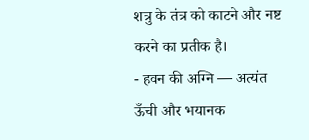शत्रु के तंत्र को काटने और नष्ट करने का प्रतीक है।
- हवन की अग्नि — अत्यंत ऊँची और भयानक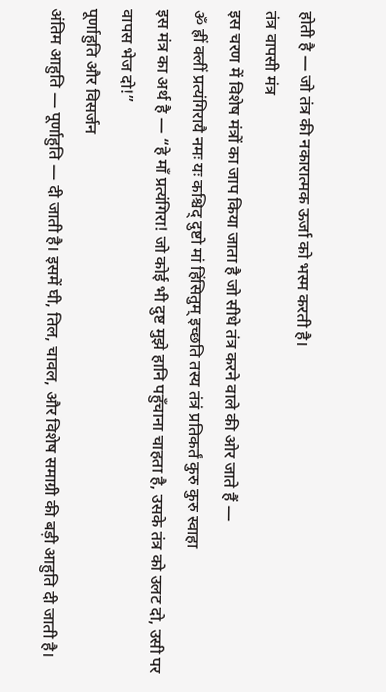होती है — जो तंत्र की नकारात्मक ऊर्जा को भस्म करती है।
तंत्र वापसी मंत्र
इस चरण में विशेष मंत्रों का जाप किया जाता है जो सीधे तंत्र करने वाले की ओर जाते हैं —
ॐ ह्रीं क्लीं प्रत्यंगिरायै नमः यः कश्चिद् दुष्टो मां हिंसितुम् इच्छति तस्य तंत्रं प्रतिकर्तं कुरु कुरु स्वाहा
इस मंत्र का अर्थ है — “हे माँ प्रत्यंगिरा! जो कोई भी दुष्ट मुझे हानि पहुँचाना चाहता है, उसके तंत्र को उलट दो, उसी पर वापस भेज दो!”
पूर्णाहुति और विसर्जन
अंतिम आहुति — पूर्णाहुति — दी जाती है। इसमें घी, तिल, चावल, और विशेष समाग्री की बड़ी आहुति दी जाती है।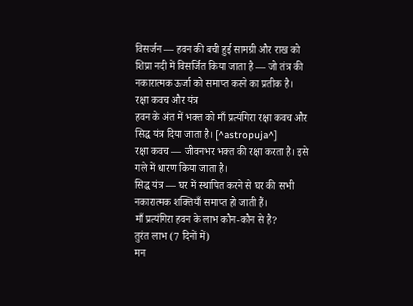विसर्जन — हवन की बची हुई सामग्री और राख को शिप्रा नदी में विसर्जित किया जाता है — जो तंत्र की नकारात्मक ऊर्जा को समाप्त करने का प्रतीक है।
रक्षा कवच और यंत्र
हवन के अंत में भक्त को माँ प्रत्यंगिरा रक्षा कवच और सिद्ध यंत्र दिया जाता है। [^astropuja^]
रक्षा कवच — जीवनभर भक्त की रक्षा करता है। इसे गले में धारण किया जाता है।
सिद्ध यंत्र — घर में स्थापित करने से घर की सभी नकारात्मक शक्तियाँ समाप्त हो जाती हैं।
माँ प्रत्यंगिरा हवन के लाभ कौन-कौन से है?
तुरंत लाभ (7 दिनों में)
मन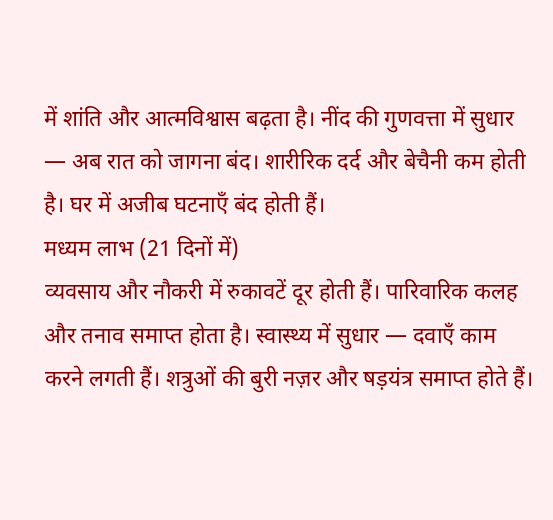में शांति और आत्मविश्वास बढ़ता है। नींद की गुणवत्ता में सुधार — अब रात को जागना बंद। शारीरिक दर्द और बेचैनी कम होती है। घर में अजीब घटनाएँ बंद होती हैं।
मध्यम लाभ (21 दिनों में)
व्यवसाय और नौकरी में रुकावटें दूर होती हैं। पारिवारिक कलह और तनाव समाप्त होता है। स्वास्थ्य में सुधार — दवाएँ काम करने लगती हैं। शत्रुओं की बुरी नज़र और षड़यंत्र समाप्त होते हैं।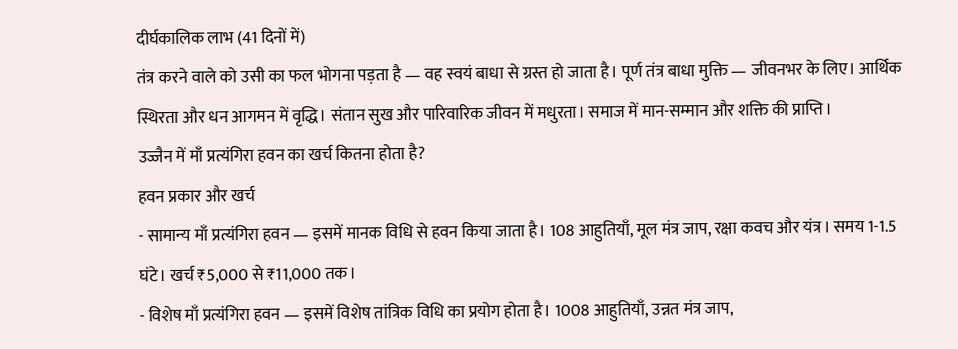दीर्घकालिक लाभ (41 दिनों में)
तंत्र करने वाले को उसी का फल भोगना पड़ता है — वह स्वयं बाधा से ग्रस्त हो जाता है। पूर्ण तंत्र बाधा मुक्ति — जीवनभर के लिए। आर्थिक स्थिरता और धन आगमन में वृद्धि। संतान सुख और पारिवारिक जीवन में मधुरता। समाज में मान-सम्मान और शक्ति की प्राप्ति।
उज्जैन में माँ प्रत्यंगिरा हवन का खर्च कितना होता है?
हवन प्रकार और खर्च
- सामान्य माँ प्रत्यंगिरा हवन — इसमें मानक विधि से हवन किया जाता है। 108 आहुतियाँ, मूल मंत्र जाप, रक्षा कवच और यंत्र। समय 1-1.5 घंटे। खर्च ₹5,000 से ₹11,000 तक।
- विशेष माँ प्रत्यंगिरा हवन — इसमें विशेष तांत्रिक विधि का प्रयोग होता है। 1008 आहुतियाँ, उन्नत मंत्र जाप,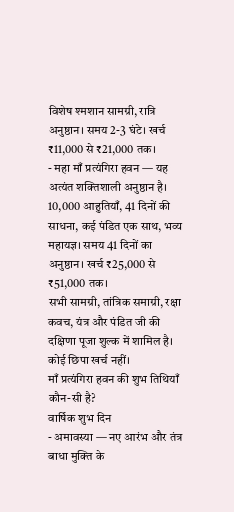विशेष श्मशान सामग्री, रात्रि अनुष्ठान। समय 2-3 घंटे। खर्च ₹11,000 से ₹21,000 तक।
- महा माँ प्रत्यंगिरा हवन — यह अत्यंत शक्तिशाली अनुष्ठान है। 10,000 आहुतियाँ, 41 दिनों की साधना, कई पंडित एक साथ, भव्य महायज्ञ। समय 41 दिनों का अनुष्ठान। खर्च ₹25,000 से ₹51,000 तक।
सभी सामग्री, तांत्रिक समाग्री, रक्षा कवच, यंत्र और पंडित जी की दक्षिणा पूजा शुल्क में शामिल है। कोई छिपा खर्च नहीं।
माँ प्रत्यंगिरा हवन की शुभ तिथियाँ कौन-सी है?
वार्षिक शुभ दिन
- अमावस्या — नए आरंभ और तंत्र बाधा मुक्ति के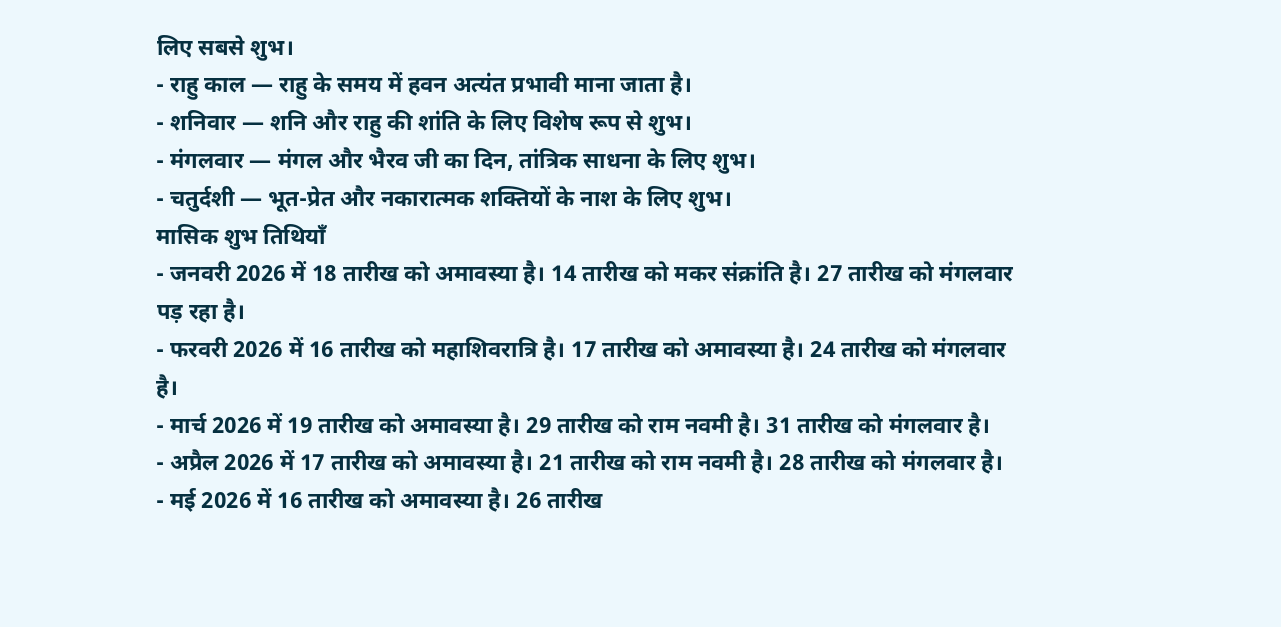लिए सबसे शुभ।
- राहु काल — राहु के समय में हवन अत्यंत प्रभावी माना जाता है।
- शनिवार — शनि और राहु की शांति के लिए विशेष रूप से शुभ।
- मंगलवार — मंगल और भैरव जी का दिन, तांत्रिक साधना के लिए शुभ।
- चतुर्दशी — भूत-प्रेत और नकारात्मक शक्तियों के नाश के लिए शुभ।
मासिक शुभ तिथियाँ
- जनवरी 2026 में 18 तारीख को अमावस्या है। 14 तारीख को मकर संक्रांति है। 27 तारीख को मंगलवार पड़ रहा है।
- फरवरी 2026 में 16 तारीख को महाशिवरात्रि है। 17 तारीख को अमावस्या है। 24 तारीख को मंगलवार है।
- मार्च 2026 में 19 तारीख को अमावस्या है। 29 तारीख को राम नवमी है। 31 तारीख को मंगलवार है।
- अप्रैल 2026 में 17 तारीख को अमावस्या है। 21 तारीख को राम नवमी है। 28 तारीख को मंगलवार है।
- मई 2026 में 16 तारीख को अमावस्या है। 26 तारीख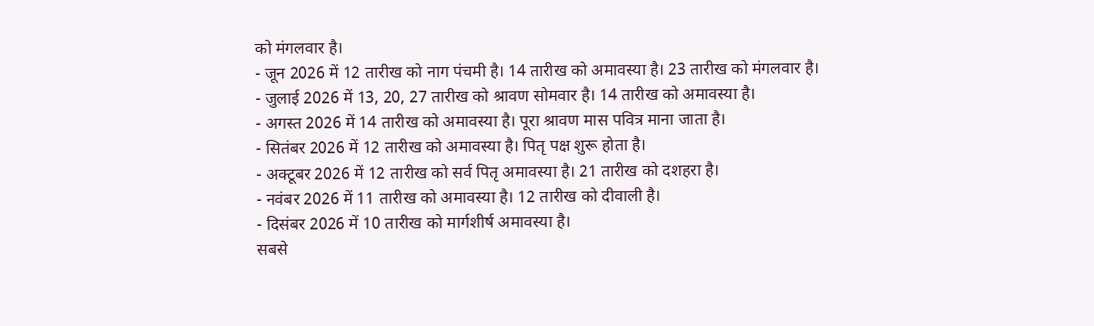को मंगलवार है।
- जून 2026 में 12 तारीख को नाग पंचमी है। 14 तारीख को अमावस्या है। 23 तारीख को मंगलवार है।
- जुलाई 2026 में 13, 20, 27 तारीख को श्रावण सोमवार है। 14 तारीख को अमावस्या है।
- अगस्त 2026 में 14 तारीख को अमावस्या है। पूरा श्रावण मास पवित्र माना जाता है।
- सितंबर 2026 में 12 तारीख को अमावस्या है। पितृ पक्ष शुरू होता है।
- अक्टूबर 2026 में 12 तारीख को सर्व पितृ अमावस्या है। 21 तारीख को दशहरा है।
- नवंबर 2026 में 11 तारीख को अमावस्या है। 12 तारीख को दीवाली है।
- दिसंबर 2026 में 10 तारीख को मार्गशीर्ष अमावस्या है।
सबसे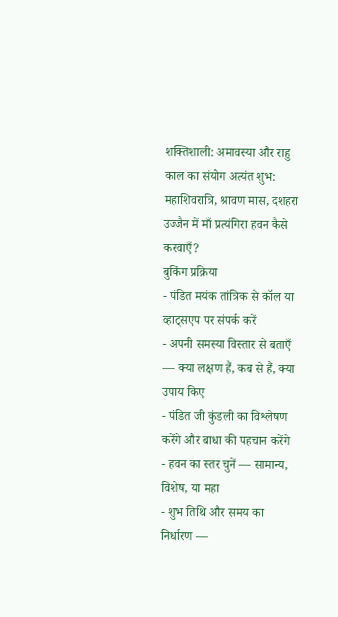शक्तिशाली: अमावस्या और राहु काल का संयोग अत्यंत शुभ: महाशिवरात्रि, श्रावण मास, दशहरा
उज्जैन में माँ प्रत्यंगिरा हवन कैसे करवाएँ?
बुकिंग प्रक्रिया
- पंडित मयंक तांत्रिक से कॉल या व्हाट्सएप पर संपर्क करें
- अपनी समस्या विस्तार से बताएँ — क्या लक्षण हैं, कब से हैं, क्या उपाय किए
- पंडित जी कुंडली का विश्लेषण करेंगे और बाधा की पहचान करेंगे
- हवन का स्तर चुनें — सामान्य, विशेष, या महा
- शुभ तिथि और समय का निर्धारण —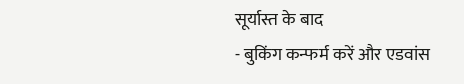सूर्यास्त के बाद
- बुकिंग कन्फर्म करें और एडवांस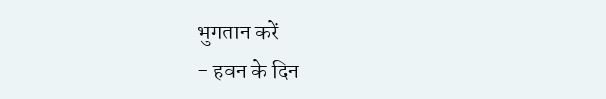भुगतान करें
- हवन के दिन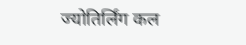ज्योतिर्लिंग कल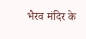भैरव मंदिर के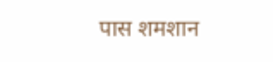पास शमशान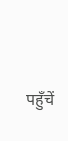पहुँचें